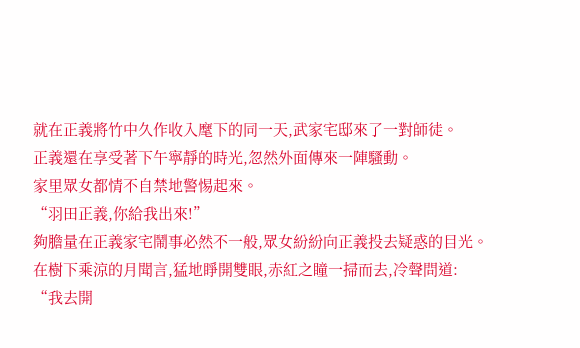就在正義將竹中久作收入麾下的同一天,武家宅邸來了一對師徒。
正義還在享受著下午寧靜的時光,忽然外面傳來一陣騷動。
家里眾女都情不自禁地警惕起來。
“羽田正義,你給我出來!”
夠膽量在正義家宅鬧事必然不一般,眾女紛紛向正義投去疑惑的目光。
在樹下乘涼的月聞言,猛地睜開雙眼,赤紅之瞳一掃而去,冷聲問道:
“我去開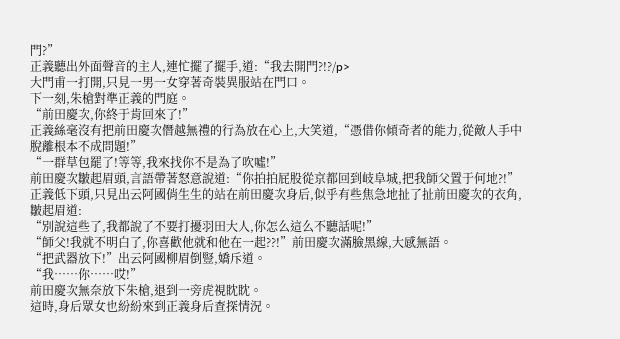門?”
正義聽出外面聲音的主人,連忙擺了擺手,道:“我去開門?!?/p>
大門甫一打開,只見一男一女穿著奇裝異服站在門口。
下一刻,朱槍對準正義的門庭。
“前田慶次,你終于肯回來了!”
正義絲毫沒有把前田慶次僭越無禮的行為放在心上,大笑道,“憑借你傾奇者的能力,從敵人手中脫離根本不成問題!”
“一群草包罷了!等等,我來找你不是為了吹噓!”
前田慶次皺起眉頭,言語帶著怒意說道:“你拍拍屁股從京都回到岐阜城,把我師父置于何地?!”
正義低下頭,只見出云阿國俏生生的站在前田慶次身后,似乎有些焦急地扯了扯前田慶次的衣角,皺起眉道:
“別說這些了,我都說了不要打擾羽田大人,你怎么這么不聽話呢!”
“師父!我就不明白了,你喜歡他就和他在一起??!”前田慶次滿臉黑線,大感無語。
“把武器放下!”出云阿國柳眉倒豎,嬌斥道。
“我……你……哎!”
前田慶次無奈放下朱槍,退到一旁虎視眈眈。
這時,身后眾女也紛紛來到正義身后查探情況。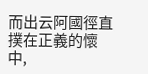而出云阿國徑直撲在正義的懷中,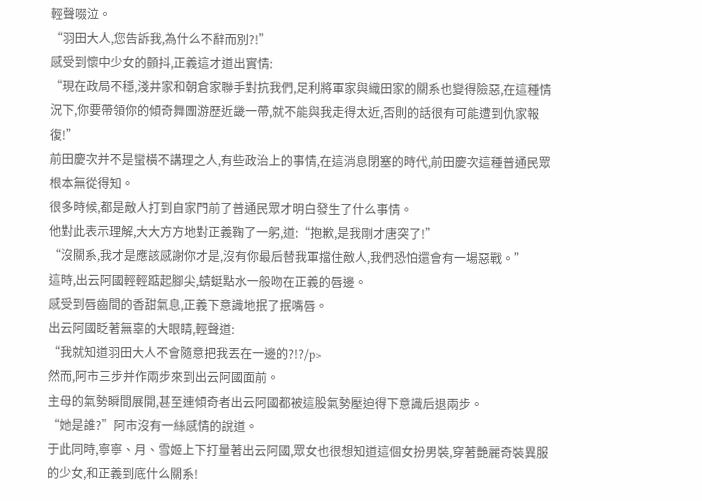輕聲啜泣。
“羽田大人,您告訴我,為什么不辭而別?!”
感受到懷中少女的顫抖,正義這才道出實情:
“現在政局不穩,淺井家和朝倉家聯手對抗我們,足利將軍家與織田家的關系也變得險惡,在這種情況下,你要帶領你的傾奇舞團游歷近畿一帶,就不能與我走得太近,否則的話很有可能遭到仇家報復!”
前田慶次并不是蠻橫不講理之人,有些政治上的事情,在這消息閉塞的時代,前田慶次這種普通民眾根本無從得知。
很多時候,都是敵人打到自家門前了普通民眾才明白發生了什么事情。
他對此表示理解,大大方方地對正義鞠了一躬,道:“抱歉,是我剛才唐突了!”
“沒關系,我才是應該感謝你才是,沒有你最后替我軍擋住敵人,我們恐怕還會有一場惡戰。”
這時,出云阿國輕輕踮起腳尖,蜻蜓點水一般吻在正義的唇邊。
感受到唇齒間的香甜氣息,正義下意識地抿了抿嘴唇。
出云阿國眨著無辜的大眼睛,輕聲道:
“我就知道羽田大人不會隨意把我丟在一邊的?!?/p>
然而,阿市三步并作兩步來到出云阿國面前。
主母的氣勢瞬間展開,甚至連傾奇者出云阿國都被這股氣勢壓迫得下意識后退兩步。
“她是誰?”阿市沒有一絲感情的說道。
于此同時,寧寧、月、雪姬上下打量著出云阿國,眾女也很想知道這個女扮男裝,穿著艷麗奇裝異服的少女,和正義到底什么關系!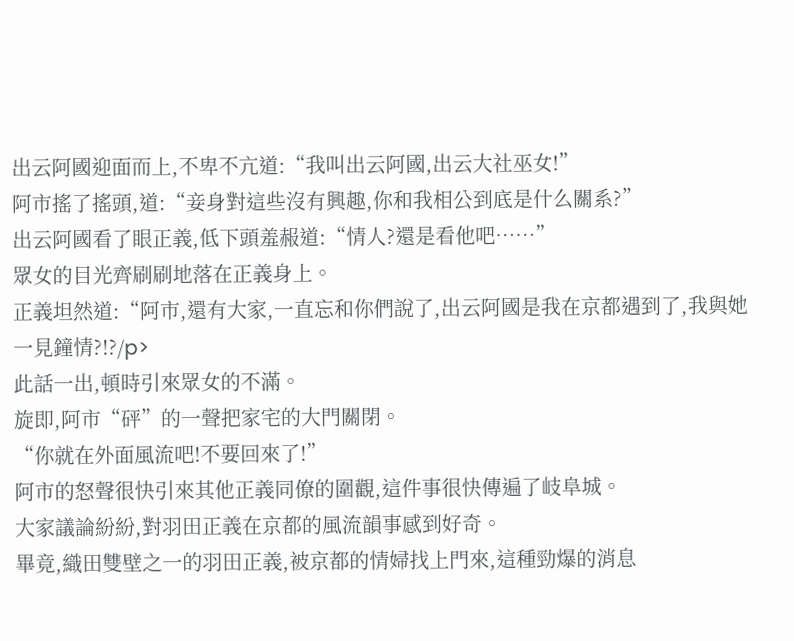出云阿國迎面而上,不卑不亢道:“我叫出云阿國,出云大社巫女!”
阿市搖了搖頭,道:“妾身對這些沒有興趣,你和我相公到底是什么關系?”
出云阿國看了眼正義,低下頭羞赧道:“情人?還是看他吧……”
眾女的目光齊刷刷地落在正義身上。
正義坦然道:“阿市,還有大家,一直忘和你們說了,出云阿國是我在京都遇到了,我與她一見鐘情?!?/p>
此話一出,頓時引來眾女的不滿。
旋即,阿市“砰”的一聲把家宅的大門關閉。
“你就在外面風流吧!不要回來了!”
阿市的怒聲很快引來其他正義同僚的圍觀,這件事很快傳遍了岐阜城。
大家議論紛紛,對羽田正義在京都的風流韻事感到好奇。
畢竟,織田雙壁之一的羽田正義,被京都的情婦找上門來,這種勁爆的消息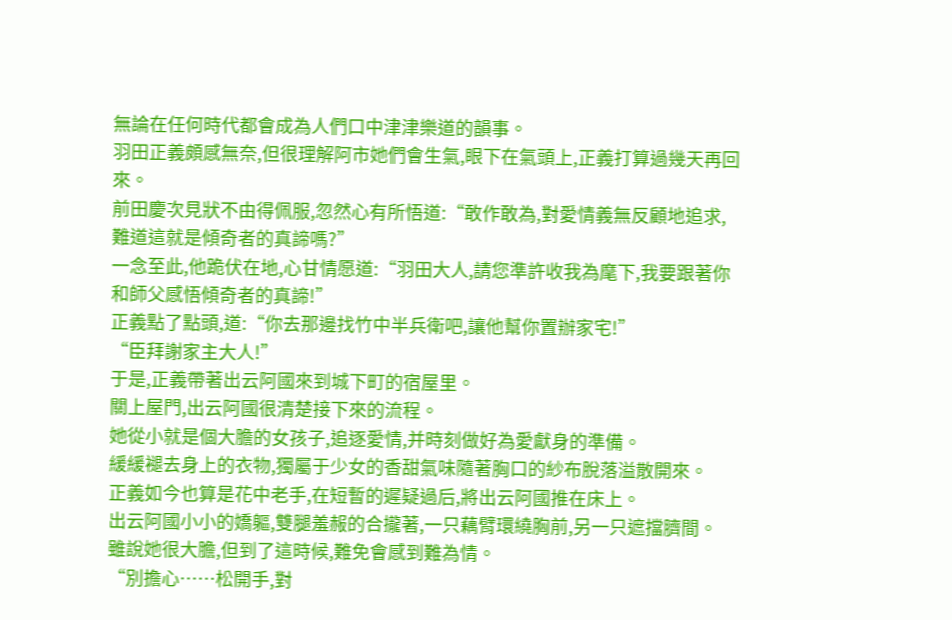無論在任何時代都會成為人們口中津津樂道的韻事。
羽田正義頗感無奈,但很理解阿市她們會生氣,眼下在氣頭上,正義打算過幾天再回來。
前田慶次見狀不由得佩服,忽然心有所悟道:“敢作敢為,對愛情義無反顧地追求,難道這就是傾奇者的真諦嗎?”
一念至此,他跪伏在地,心甘情愿道:“羽田大人,請您準許收我為麾下,我要跟著你和師父感悟傾奇者的真諦!”
正義點了點頭,道:“你去那邊找竹中半兵衛吧,讓他幫你置辦家宅!”
“臣拜謝家主大人!”
于是,正義帶著出云阿國來到城下町的宿屋里。
關上屋門,出云阿國很清楚接下來的流程。
她從小就是個大膽的女孩子,追逐愛情,并時刻做好為愛獻身的準備。
緩緩褪去身上的衣物,獨屬于少女的香甜氣味隨著胸口的紗布脫落溢散開來。
正義如今也算是花中老手,在短暫的遲疑過后,將出云阿國推在床上。
出云阿國小小的嬌軀,雙腿羞赧的合攏著,一只藕臂環繞胸前,另一只遮擋臍間。
雖說她很大膽,但到了這時候,難免會感到難為情。
“別擔心……松開手,對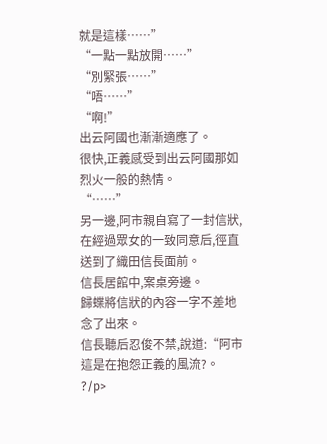就是這樣……”
“一點一點放開……”
“別緊張……”
“唔……”
“啊!”
出云阿國也漸漸適應了。
很快,正義感受到出云阿國那如烈火一般的熱情。
“……”
另一邊,阿市親自寫了一封信狀,在經過眾女的一致同意后,徑直送到了織田信長面前。
信長居館中,案桌旁邊。
歸蝶將信狀的內容一字不差地念了出來。
信長聽后忍俊不禁,說道:“阿市這是在抱怨正義的風流?。 ?/p>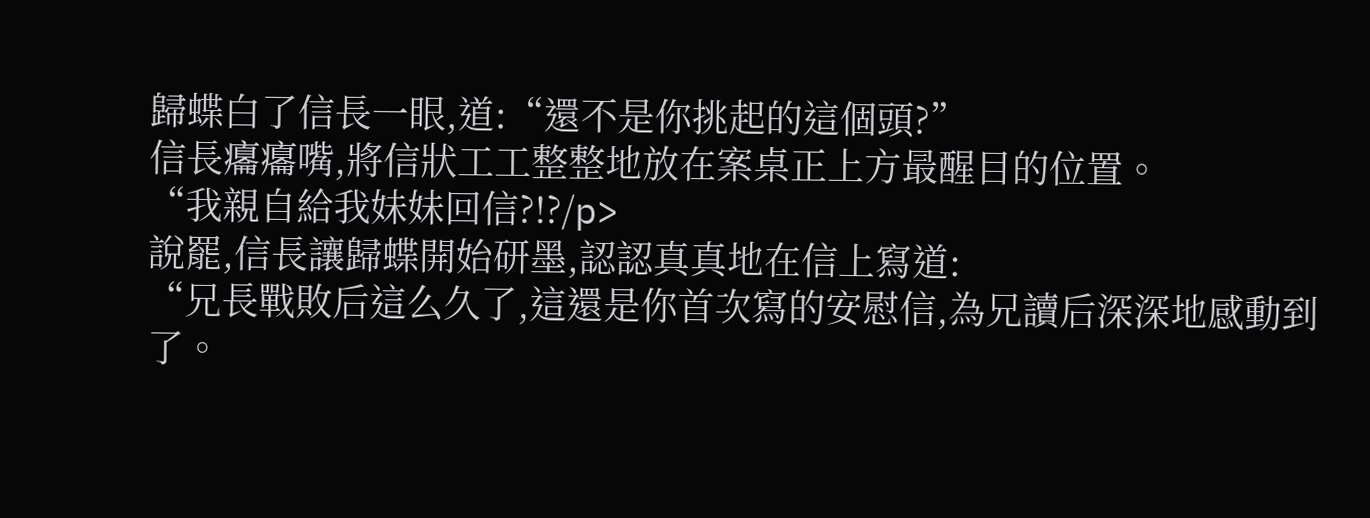歸蝶白了信長一眼,道:“還不是你挑起的這個頭?”
信長癟癟嘴,將信狀工工整整地放在案桌正上方最醒目的位置。
“我親自給我妹妹回信?!?/p>
說罷,信長讓歸蝶開始研墨,認認真真地在信上寫道:
“兄長戰敗后這么久了,這還是你首次寫的安慰信,為兄讀后深深地感動到了。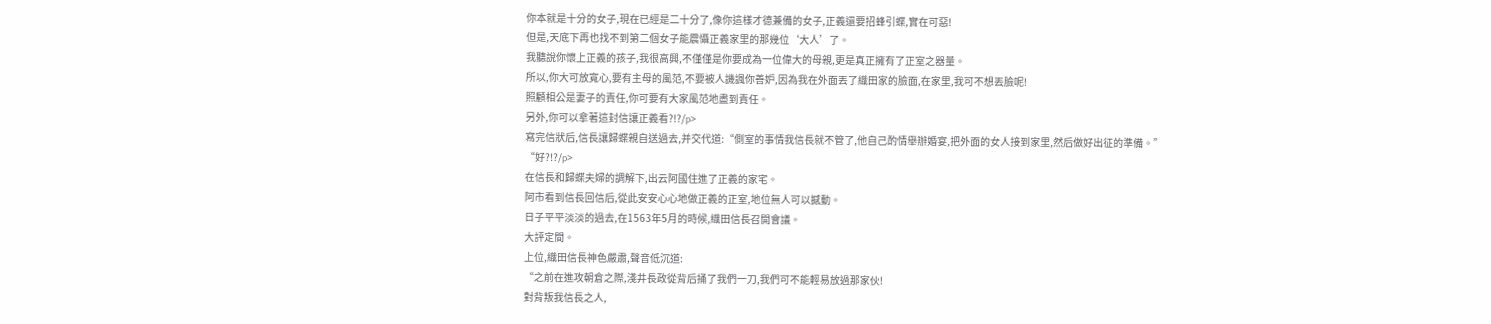你本就是十分的女子,現在已經是二十分了,像你這樣才德兼備的女子,正義還要招蜂引蝶,實在可惡!
但是,天底下再也找不到第二個女子能震懾正義家里的那幾位‘大人’了。
我聽說你懷上正義的孩子,我很高興,不僅僅是你要成為一位偉大的母親,更是真正擁有了正室之器量。
所以,你大可放寬心,要有主母的風范,不要被人譏諷你善妒,因為我在外面丟了織田家的臉面,在家里,我可不想丟臉呢!
照顧相公是妻子的責任,你可要有大家風范地盡到責任。
另外,你可以拿著這封信讓正義看?!?/p>
寫完信狀后,信長讓歸蝶親自送過去,并交代道:“側室的事情我信長就不管了,他自己酌情舉辦婚宴,把外面的女人接到家里,然后做好出征的準備。”
“好?!?/p>
在信長和歸蝶夫婦的調解下,出云阿國住進了正義的家宅。
阿市看到信長回信后,從此安安心心地做正義的正室,地位無人可以撼動。
日子平平淡淡的過去,在1563年5月的時候,織田信長召開會議。
大評定間。
上位,織田信長神色嚴肅,聲音低沉道:
“之前在進攻朝倉之際,淺井長政從背后捅了我們一刀,我們可不能輕易放過那家伙!
對背叛我信長之人,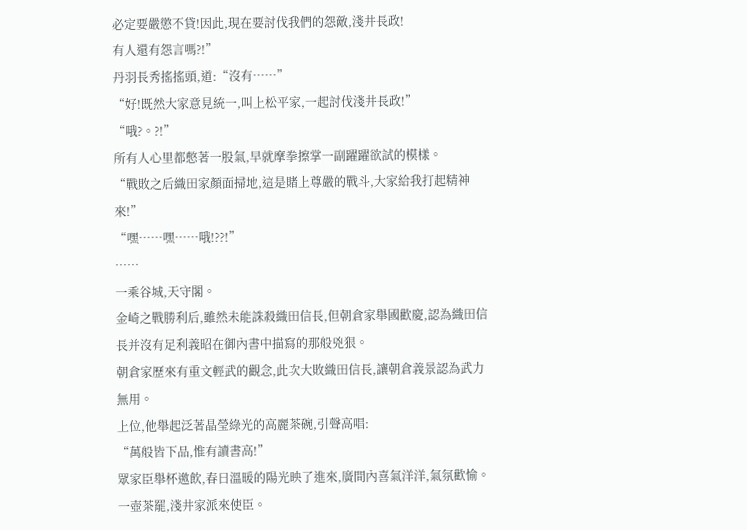必定要嚴懲不貸!因此,現在要討伐我們的怨敵,淺井長政!
有人還有怨言嗎?!”
丹羽長秀搖搖頭,道:“沒有……”
“好!既然大家意見統一,叫上松平家,一起討伐淺井長政!”
“哦?。?!”
所有人心里都憋著一股氣,早就摩拳擦掌一副躍躍欲試的模樣。
“戰敗之后織田家顏面掃地,這是賭上尊嚴的戰斗,大家給我打起精神來!”
“嘿……嘿……哦!??!”
……
一乘谷城,天守閣。
金崎之戰勝利后,雖然未能誅殺織田信長,但朝倉家舉國歡慶,認為織田信長并沒有足利義昭在御內書中描寫的那般兇狠。
朝倉家歷來有重文輕武的觀念,此次大敗織田信長,讓朝倉義景認為武力無用。
上位,他舉起泛著晶瑩綠光的高麗茶碗,引聲高唱:
“萬般皆下品,惟有讀書高!”
眾家臣舉杯邀飲,春日溫暖的陽光映了進來,廣間內喜氣洋洋,氣氛歡愉。
一壺茶罷,淺井家派來使臣。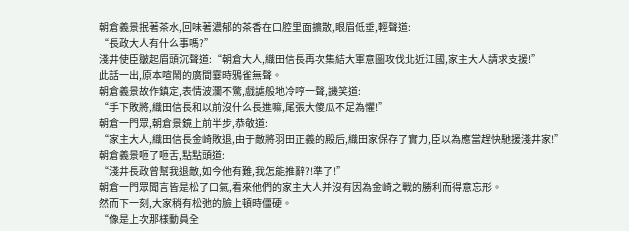朝倉義景抿著茶水,回味著濃郁的茶香在口腔里面擴散,眼眉低垂,輕聲道:
“長政大人有什么事嗎?”
淺井使臣皺起眉頭沉聲道:“朝倉大人,織田信長再次集結大軍意圖攻伐北近江國,家主大人請求支援!”
此話一出,原本喧鬧的廣間霎時鴉雀無聲。
朝倉義景故作鎮定,表情波瀾不驚,戲謔般地冷哼一聲,譏笑道:
“手下敗將,織田信長和以前沒什么長進嘛,尾張大傻瓜不足為懼!”
朝倉一門眾,朝倉景鏡上前半步,恭敬道:
“家主大人,織田信長金崎敗退,由于敵將羽田正義的殿后,織田家保存了實力,臣以為應當趕快馳援淺井家!”
朝倉義景咂了咂舌,點點頭道:
“淺井長政曾幫我退敵,如今他有難,我怎能推辭?!準了!”
朝倉一門眾聞言皆是松了口氣,看來他們的家主大人并沒有因為金崎之戰的勝利而得意忘形。
然而下一刻,大家稍有松弛的臉上頓時僵硬。
“像是上次那樣動員全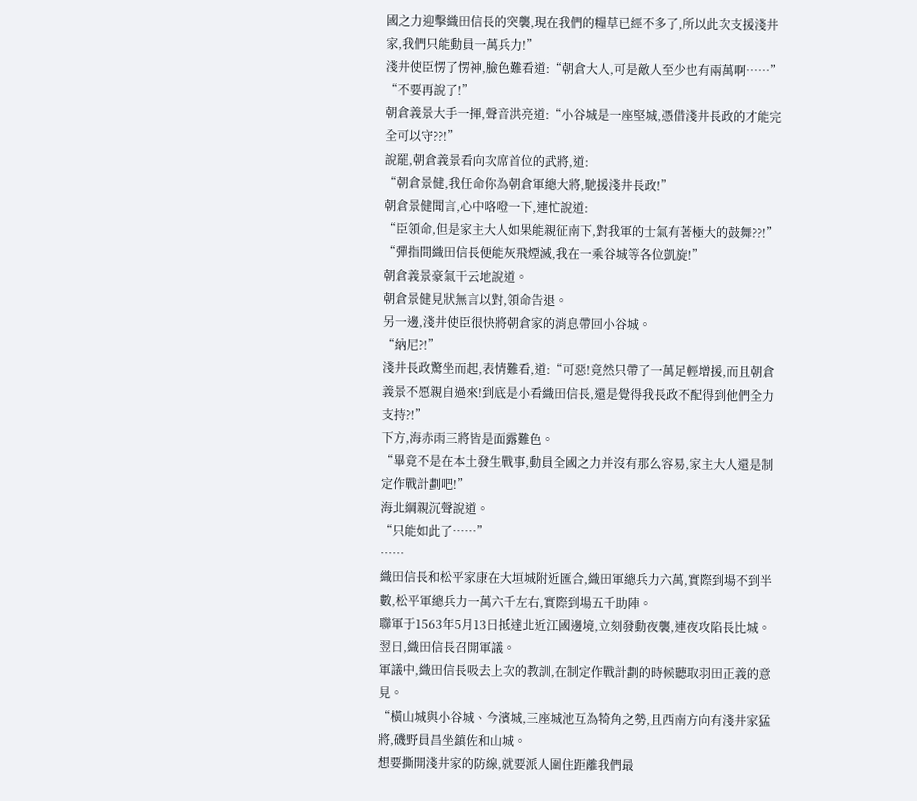國之力迎擊織田信長的突襲,現在我們的糧草已經不多了,所以此次支援淺井家,我們只能動員一萬兵力!”
淺井使臣愣了愣神,臉色難看道:“朝倉大人,可是敵人至少也有兩萬啊……”
“不要再說了!”
朝倉義景大手一揮,聲音洪亮道:“小谷城是一座堅城,憑借淺井長政的才能完全可以守??!”
說罷,朝倉義景看向次席首位的武將,道:
“朝倉景健,我任命你為朝倉軍總大將,馳援淺井長政!”
朝倉景健聞言,心中咯噔一下,連忙說道:
“臣領命,但是家主大人如果能親征南下,對我軍的士氣有著極大的鼓舞??!”
“彈指間織田信長便能灰飛煙滅,我在一乘谷城等各位凱旋!”
朝倉義景豪氣干云地說道。
朝倉景健見狀無言以對,領命告退。
另一邊,淺井使臣很快將朝倉家的消息帶回小谷城。
“納尼?!”
淺井長政驚坐而起,表情難看,道:“可惡!竟然只帶了一萬足輕增援,而且朝倉義景不愿親自過來!到底是小看織田信長,還是覺得我長政不配得到他們全力支持?!”
下方,海赤雨三將皆是面露難色。
“畢竟不是在本土發生戰事,動員全國之力并沒有那么容易,家主大人還是制定作戰計劃吧!”
海北綱親沉聲說道。
“只能如此了……”
……
織田信長和松平家康在大垣城附近匯合,織田軍總兵力六萬,實際到場不到半數,松平軍總兵力一萬六千左右,實際到場五千助陣。
聯軍于1563年5月13日抵達北近江國邊境,立刻發動夜襲,連夜攻陷長比城。
翌日,織田信長召開軍議。
軍議中,織田信長吸去上次的教訓,在制定作戰計劃的時候聽取羽田正義的意見。
“橫山城與小谷城、今濱城,三座城池互為犄角之勢,且西南方向有淺井家猛將,磯野員昌坐鎮佐和山城。
想要撕開淺井家的防線,就要派人圍住距離我們最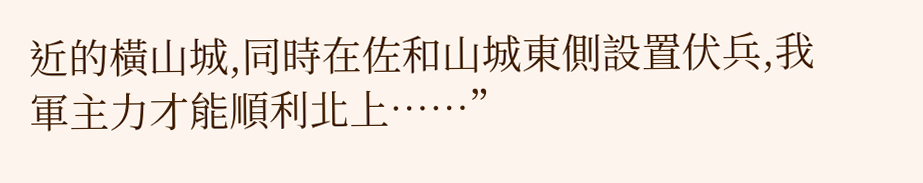近的橫山城,同時在佐和山城東側設置伏兵,我軍主力才能順利北上……”